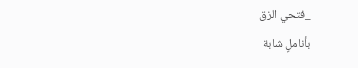_فتحي الزق
بأناملٍ شابة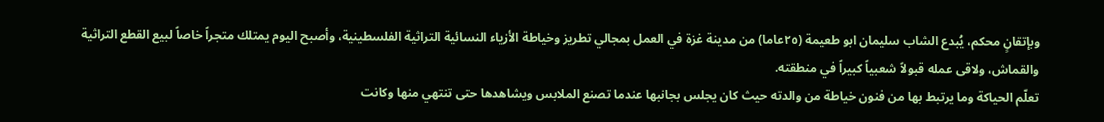وبإتقانٍ محكم، يُبدع الشاب سليمان ابو طعيمة (٢٥عاما) من مدينة غزة في العمل بمجالي تطريز وخياطة الأزياء النسائية التراثية الفلسطينية، وأصبح اليوم يمتلك متجراً خاصاً لبيع القطع التراثية والقماش، ولاقى عمله قبولاً شعبياً كبيراً في منطقته.
تعلّم الحياكة وما يرتبط بها من فنون خياطة من والدته حيث كان يجلس بجانبها عندما تصنع الملابس ويشاهدها حتى تنتهي منها وكانت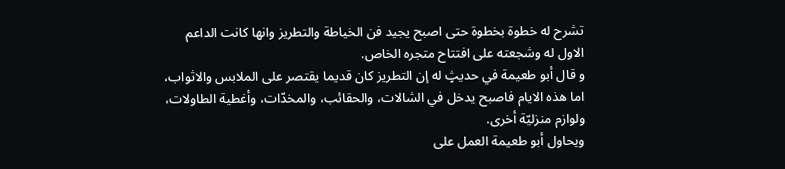تشرح له خطوة بخطوة حتى اصبح يجيد فن الخياطة والتطريز وانها كانت الداعم الاول له وشجعته على افتتاح متجره الخاص.
و قال أبو طعيمة في حديثٍ له إن التطريز كان قديما يقتصر على الملابس والاثواب، اما هذه الايام فاصبح يدخل في الشالات، والحقائب، والمخدّات، وأغطية الطاولات، ولوازم منزليّة أخرى.
ويحاول أبو طعيمة العمل على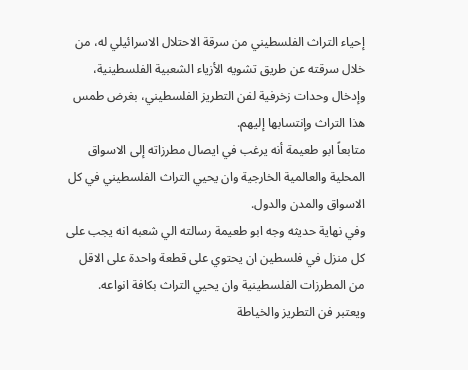إحياء التراث الفلسطيني من سرقة الاحتلال الاسرائيلي له، من خلال سرقته عن طريق تشويه الأزياء الشعبية الفلسطينية، وإدخال وحدات زخرفية لفن التطريز الفلسطيني، بغرض طمس هذا التراث وإنتسابها إليهم.
متابعاً ابو طعيمة أنه يرغب في ايصال مطرزاته إلى الاسواق المحلية والعالمية الخارجية وان يحيي التراث الفلسطيني في كل الاسواق والمدن والدول.
وفي نهاية حديثه وجه ابو طعيمة رسالته الي شعبه انه يجب على كل منزل في فلسطين ان يحتوي على قطعة واحدة على الاقل من المطرزات الفلسطينية وان يحيي التراث بكافة انواعه.
ويعتبر فن التطريز والخياطة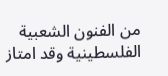من الفنون الشعبية الفلسطينية وقد امتاز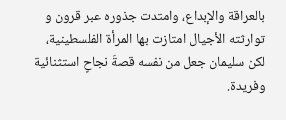بالعراقة والإبداع، وامتدت جذوره عبر قرون و توارثته الأجيال امتازت بها المرأة الفلسطينية، لكن سليمان جعل من نفسه قصةَ نجاحٍ استثنائية وفريدة.